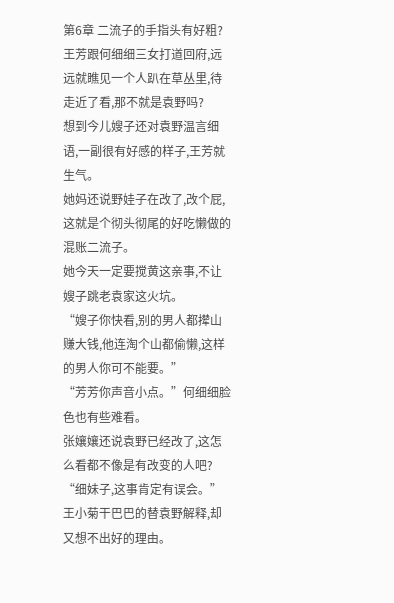第6章 二流子的手指头有好粗?
王芳跟何细细三女打道回府,远远就瞧见一个人趴在草丛里,待走近了看,那不就是袁野吗?
想到今儿嫂子还对袁野温言细语,一副很有好感的样子,王芳就生气。
她妈还说野娃子在改了,改个屁,这就是个彻头彻尾的好吃懒做的混账二流子。
她今天一定要搅黄这亲事,不让嫂子跳老袁家这火坑。
“嫂子你快看,别的男人都撵山赚大钱,他连淘个山都偷懒,这样的男人你可不能要。”
“芳芳你声音小点。”何细细脸色也有些难看。
张孃孃还说袁野已经改了,这怎么看都不像是有改变的人吧?
“细妹子,这事肯定有误会。”王小菊干巴巴的替袁野解释,却又想不出好的理由。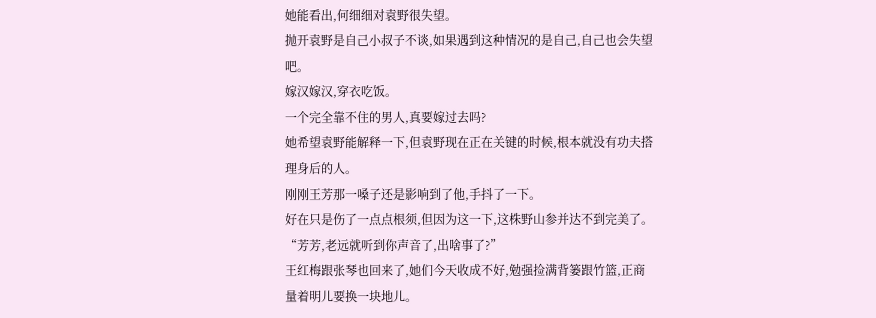她能看出,何细细对袁野很失望。
抛开袁野是自己小叔子不谈,如果遇到这种情况的是自己,自己也会失望吧。
嫁汉嫁汉,穿衣吃饭。
一个完全靠不住的男人,真要嫁过去吗?
她希望袁野能解释一下,但袁野现在正在关键的时候,根本就没有功夫搭理身后的人。
刚刚王芳那一嗓子还是影响到了他,手抖了一下。
好在只是伤了一点点根须,但因为这一下,这株野山参并达不到完美了。
“芳芳,老远就听到你声音了,出啥事了?”
王红梅跟张琴也回来了,她们今天收成不好,勉强捡满背篓跟竹篮,正商量着明儿要换一块地儿。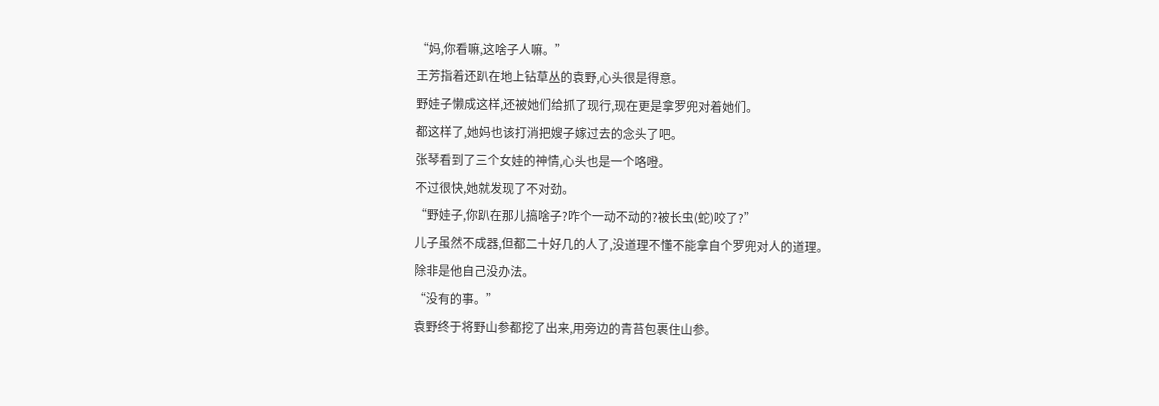“妈,你看嘛,这啥子人嘛。”
王芳指着还趴在地上钻草丛的袁野,心头很是得意。
野娃子懒成这样,还被她们给抓了现行,现在更是拿罗兜对着她们。
都这样了,她妈也该打消把嫂子嫁过去的念头了吧。
张琴看到了三个女娃的神情,心头也是一个咯噔。
不过很快,她就发现了不对劲。
“野娃子,你趴在那儿搞啥子?咋个一动不动的?被长虫(蛇)咬了?”
儿子虽然不成器,但都二十好几的人了,没道理不懂不能拿自个罗兜对人的道理。
除非是他自己没办法。
“没有的事。”
袁野终于将野山参都挖了出来,用旁边的青苔包裹住山参。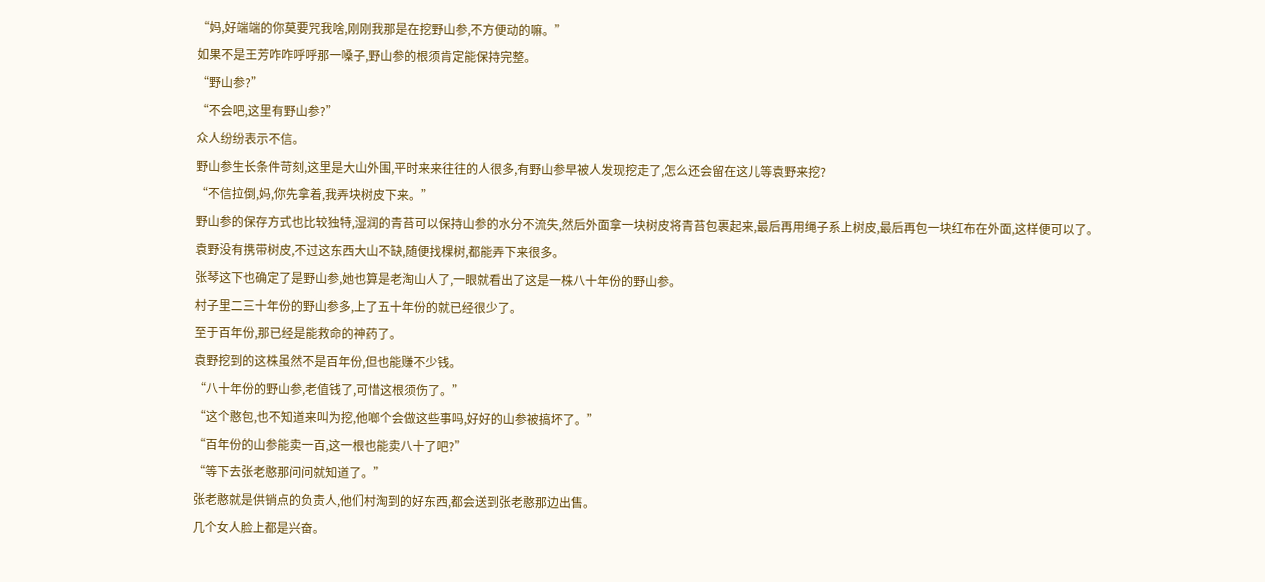“妈,好端端的你莫要咒我啥,刚刚我那是在挖野山参,不方便动的嘛。”
如果不是王芳咋咋呼呼那一嗓子,野山参的根须肯定能保持完整。
“野山参?”
“不会吧,这里有野山参?”
众人纷纷表示不信。
野山参生长条件苛刻,这里是大山外围,平时来来往往的人很多,有野山参早被人发现挖走了,怎么还会留在这儿等袁野来挖?
“不信拉倒,妈,你先拿着,我弄块树皮下来。”
野山参的保存方式也比较独特,湿润的青苔可以保持山参的水分不流失,然后外面拿一块树皮将青苔包裹起来,最后再用绳子系上树皮,最后再包一块红布在外面,这样便可以了。
袁野没有携带树皮,不过这东西大山不缺,随便找棵树,都能弄下来很多。
张琴这下也确定了是野山参,她也算是老淘山人了,一眼就看出了这是一株八十年份的野山参。
村子里二三十年份的野山参多,上了五十年份的就已经很少了。
至于百年份,那已经是能救命的神药了。
袁野挖到的这株虽然不是百年份,但也能赚不少钱。
“八十年份的野山参,老值钱了,可惜这根须伤了。”
“这个憨包,也不知道来叫为挖,他啷个会做这些事吗,好好的山参被搞坏了。”
“百年份的山参能卖一百,这一根也能卖八十了吧?”
“等下去张老憨那问问就知道了。”
张老憨就是供销点的负责人,他们村淘到的好东西,都会送到张老憨那边出售。
几个女人脸上都是兴奋。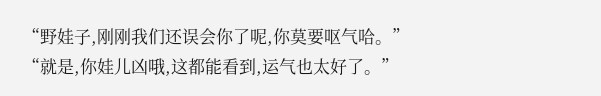“野娃子,刚刚我们还误会你了呢,你莫要呕气哈。”
“就是,你娃儿凶哦,这都能看到,运气也太好了。”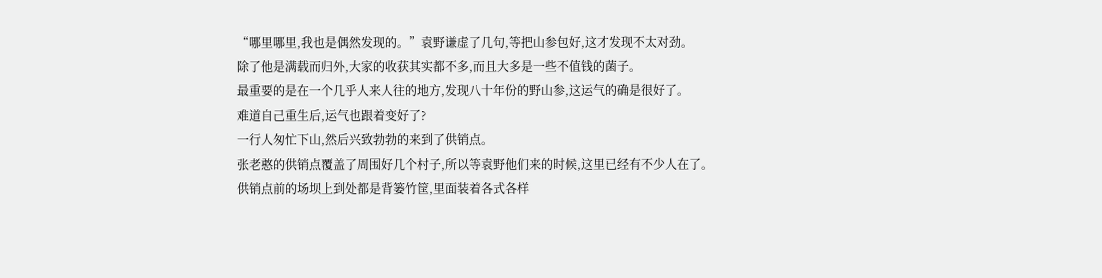“哪里哪里,我也是偶然发现的。”袁野谦虚了几句,等把山参包好,这才发现不太对劲。
除了他是满载而归外,大家的收获其实都不多,而且大多是一些不值钱的菌子。
最重要的是在一个几乎人来人往的地方,发现八十年份的野山参,这运气的确是很好了。
难道自己重生后,运气也跟着变好了?
一行人匆忙下山,然后兴致勃勃的来到了供销点。
张老憨的供销点覆盖了周围好几个村子,所以等袁野他们来的时候,这里已经有不少人在了。
供销点前的场坝上到处都是背篓竹筐,里面装着各式各样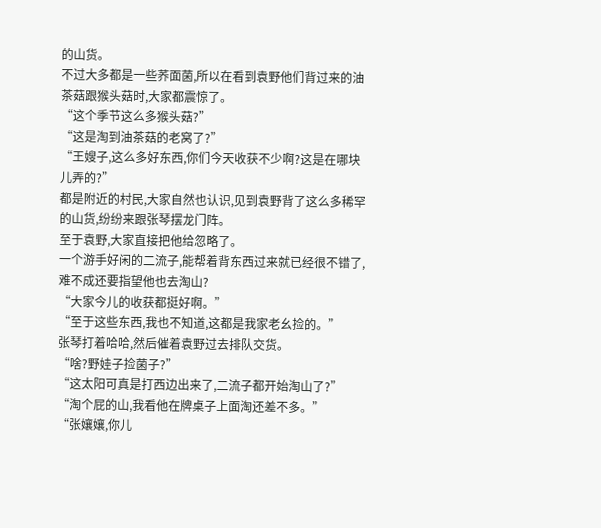的山货。
不过大多都是一些荞面菌,所以在看到袁野他们背过来的油茶菇跟猴头菇时,大家都震惊了。
“这个季节这么多猴头菇?”
“这是淘到油茶菇的老窝了?”
“王嫂子,这么多好东西,你们今天收获不少啊?这是在哪块儿弄的?”
都是附近的村民,大家自然也认识,见到袁野背了这么多稀罕的山货,纷纷来跟张琴摆龙门阵。
至于袁野,大家直接把他给忽略了。
一个游手好闲的二流子,能帮着背东西过来就已经很不错了,难不成还要指望他也去淘山?
“大家今儿的收获都挺好啊。”
“至于这些东西,我也不知道,这都是我家老幺捡的。”
张琴打着哈哈,然后催着袁野过去排队交货。
“啥?野娃子捡菌子?”
“这太阳可真是打西边出来了,二流子都开始淘山了?”
“淘个屁的山,我看他在牌桌子上面淘还差不多。”
“张孃孃,你儿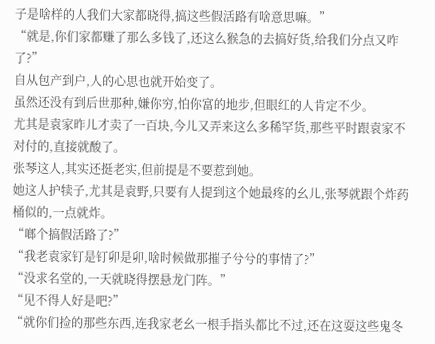子是啥样的人我们大家都晓得,搞这些假活路有啥意思嘛。”
“就是,你们家都赚了那么多钱了,还这么猴急的去搞好货,给我们分点又咋了?”
自从包产到户,人的心思也就开始变了。
虽然还没有到后世那种,嫌你穷,怕你富的地步,但眼红的人肯定不少。
尤其是袁家昨儿才卖了一百块,今儿又弄来这么多稀罕货,那些平时跟袁家不对付的,直接就酸了。
张琴这人,其实还挺老实,但前提是不要惹到她。
她这人护犊子,尤其是袁野,只要有人提到这个她最疼的幺儿,张琴就跟个炸药桶似的,一点就炸。
“啷个搞假活路了?”
“我老袁家钉是钉卯是卯,啥时候做那摧子兮兮的事情了?”
“没求名堂的,一天就晓得摆悬龙门阵。”
“见不得人好是吧?”
“就你们捡的那些东西,连我家老幺一根手指头都比不过,还在这耍这些鬼冬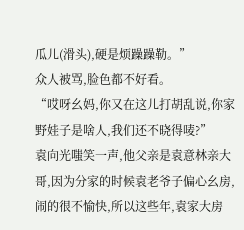瓜儿(滑头),硬是烦躁躁勒。”
众人被骂,脸色都不好看。
“哎呀幺妈,你又在这儿打胡乱说,你家野娃子是啥人,我们还不晓得唛?”
袁向光嗤笑一声,他父亲是袁意林亲大哥,因为分家的时候袁老爷子偏心幺房,闹的很不愉快,所以这些年,袁家大房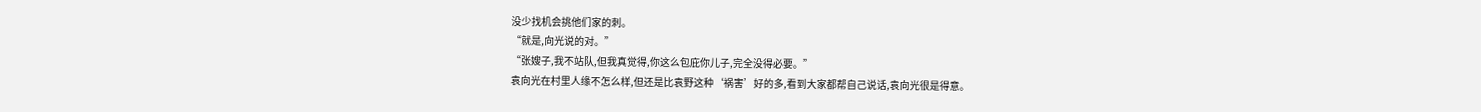没少找机会挑他们家的刺。
“就是,向光说的对。”
“张嫂子,我不站队,但我真觉得,你这么包庇你儿子,完全没得必要。”
袁向光在村里人缘不怎么样,但还是比袁野这种‘祸害’好的多,看到大家都帮自己说话,袁向光很是得意。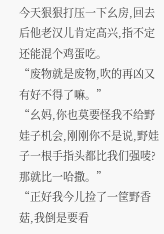今天狠狠打压一下幺房,回去后他老汉儿肯定高兴,指不定还能混个鸡蛋吃。
“废物就是废物,吹的再凶又有好不得了嘛。”
“幺妈,你也莫要怪我不给野娃子机会,刚刚你不是说,野娃子一根手指头都比我们强唛?那就比一哈撒。”
“正好我今儿捡了一筐野香菇,我倒是要看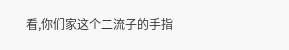看,你们家这个二流子的手指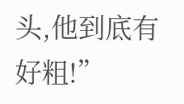头,他到底有好粗!”